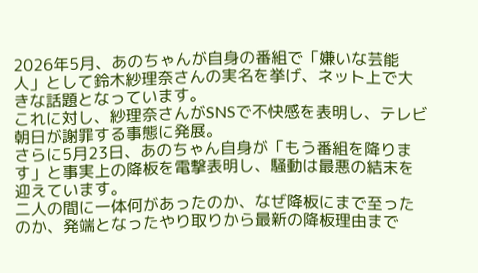2026年5月、あのちゃんが自身の番組で「嫌いな芸能人」として鈴木紗理奈さんの実名を挙げ、ネット上で大きな話題となっています。
これに対し、紗理奈さんがSNSで不快感を表明し、テレビ朝日が謝罪する事態に発展。
さらに5月23日、あのちゃん自身が「もう番組を降ります」と事実上の降板を電撃表明し、騒動は最悪の結末を迎えています。
二人の間に一体何があったのか、なぜ降板にまで至ったのか、発端となったやり取りから最新の降板理由まで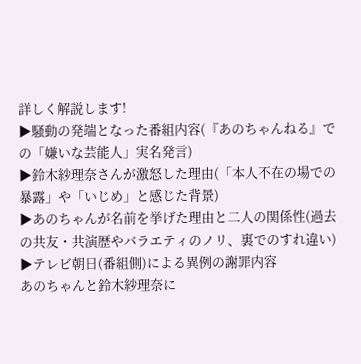詳しく解説します!
▶騒動の発端となった番組内容(『あのちゃんねる』での「嫌いな芸能人」実名発言)
▶鈴木紗理奈さんが激怒した理由(「本人不在の場での暴露」や「いじめ」と感じた背景)
▶あのちゃんが名前を挙げた理由と二人の関係性(過去の共友・共演歴やバラエティのノリ、裏でのすれ違い)
▶テレビ朝日(番組側)による異例の謝罪内容
あのちゃんと鈴木紗理奈に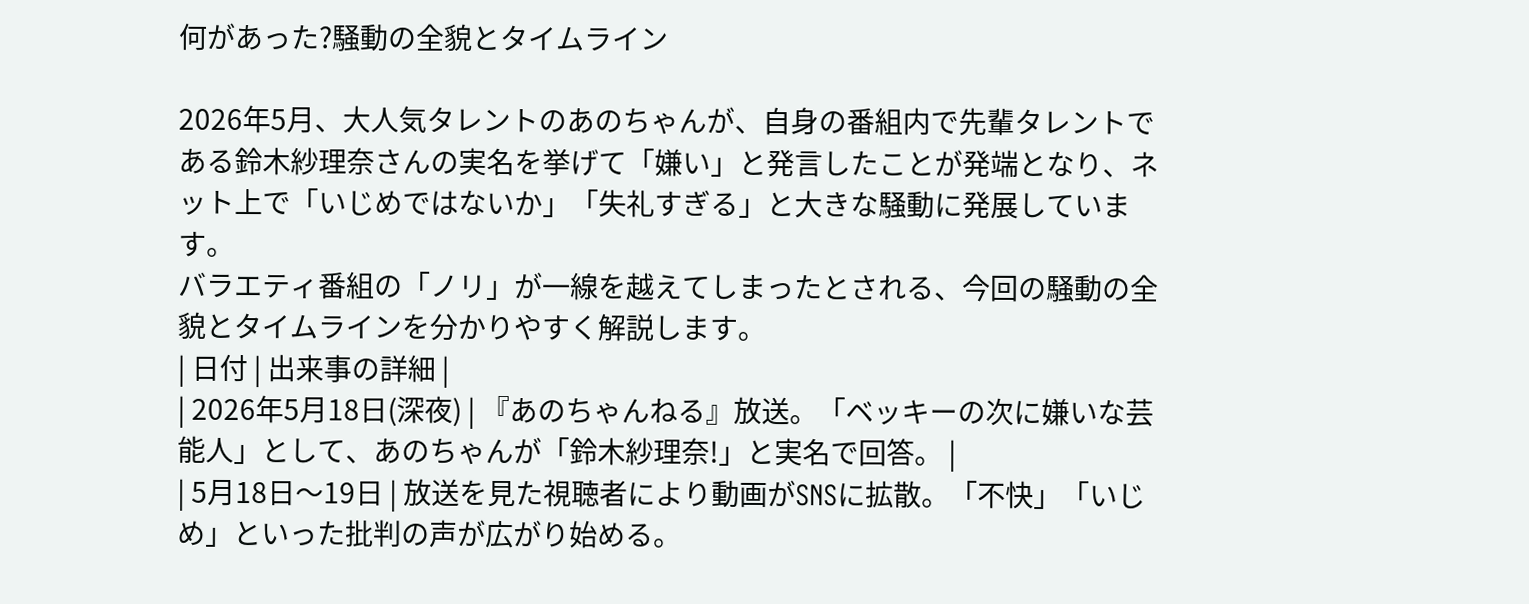何があった?騒動の全貌とタイムライン

2026年5月、大人気タレントのあのちゃんが、自身の番組内で先輩タレントである鈴木紗理奈さんの実名を挙げて「嫌い」と発言したことが発端となり、ネット上で「いじめではないか」「失礼すぎる」と大きな騒動に発展しています。
バラエティ番組の「ノリ」が一線を越えてしまったとされる、今回の騒動の全貌とタイムラインを分かりやすく解説します。
| 日付 | 出来事の詳細 |
| 2026年5月18日(深夜) | 『あのちゃんねる』放送。「ベッキーの次に嫌いな芸能人」として、あのちゃんが「鈴木紗理奈!」と実名で回答。 |
| 5月18日〜19日 | 放送を見た視聴者により動画がSNSに拡散。「不快」「いじめ」といった批判の声が広がり始める。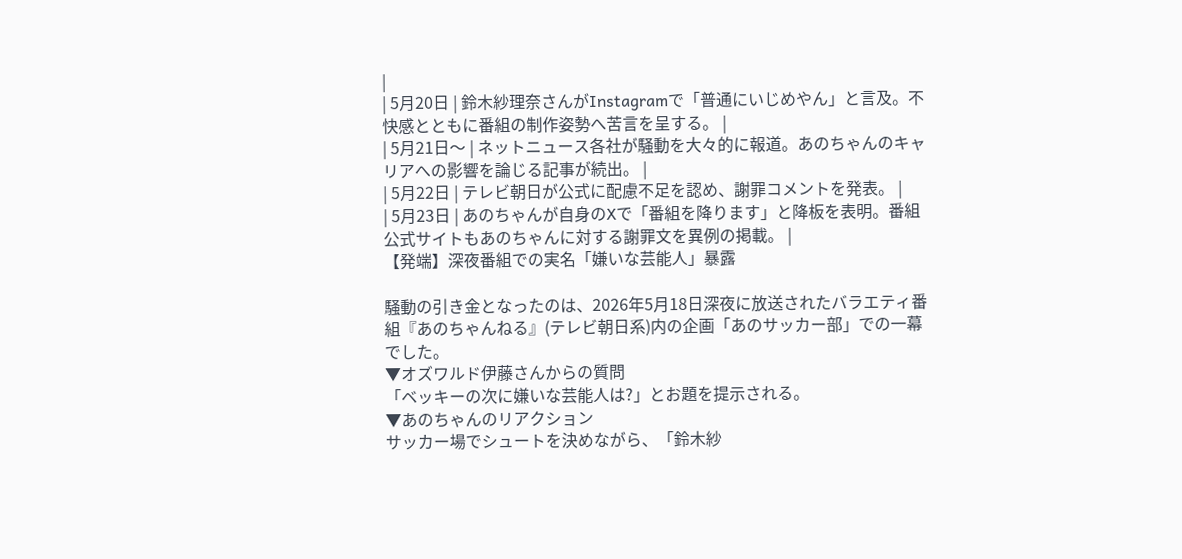|
| 5月20日 | 鈴木紗理奈さんがInstagramで「普通にいじめやん」と言及。不快感とともに番組の制作姿勢へ苦言を呈する。 |
| 5月21日〜 | ネットニュース各社が騒動を大々的に報道。あのちゃんのキャリアへの影響を論じる記事が続出。 |
| 5月22日 | テレビ朝日が公式に配慮不足を認め、謝罪コメントを発表。 |
| 5月23日 | あのちゃんが自身のXで「番組を降ります」と降板を表明。番組公式サイトもあのちゃんに対する謝罪文を異例の掲載。 |
【発端】深夜番組での実名「嫌いな芸能人」暴露

騒動の引き金となったのは、2026年5月18日深夜に放送されたバラエティ番組『あのちゃんねる』(テレビ朝日系)内の企画「あのサッカー部」での一幕でした。
▼オズワルド伊藤さんからの質問
「ベッキーの次に嫌いな芸能人は?」とお題を提示される。
▼あのちゃんのリアクション
サッカー場でシュートを決めながら、「鈴木紗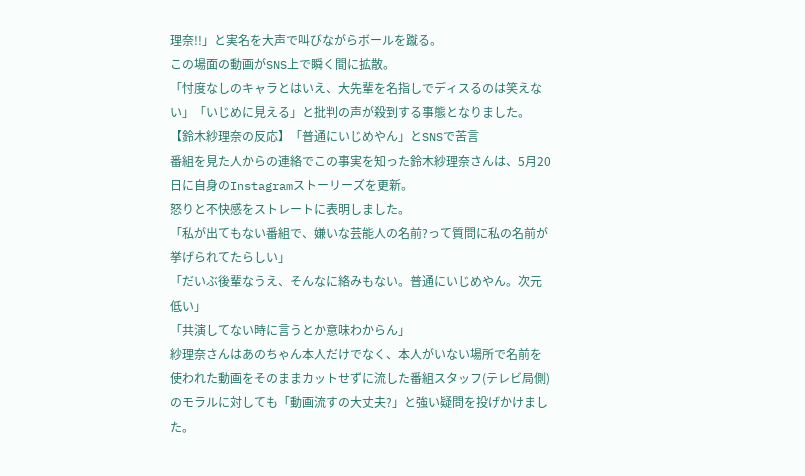理奈!!」と実名を大声で叫びながらボールを蹴る。
この場面の動画がSNS上で瞬く間に拡散。
「忖度なしのキャラとはいえ、大先輩を名指しでディスるのは笑えない」「いじめに見える」と批判の声が殺到する事態となりました。
【鈴木紗理奈の反応】「普通にいじめやん」とSNSで苦言
番組を見た人からの連絡でこの事実を知った鈴木紗理奈さんは、5月20日に自身のInstagramストーリーズを更新。
怒りと不快感をストレートに表明しました。
「私が出てもない番組で、嫌いな芸能人の名前?って質問に私の名前が挙げられてたらしい」
「だいぶ後輩なうえ、そんなに絡みもない。普通にいじめやん。次元低い」
「共演してない時に言うとか意味わからん」
紗理奈さんはあのちゃん本人だけでなく、本人がいない場所で名前を使われた動画をそのままカットせずに流した番組スタッフ(テレビ局側)のモラルに対しても「動画流すの大丈夫?」と強い疑問を投げかけました。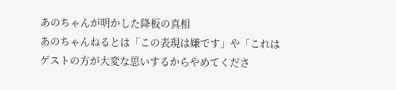あのちゃんが明かした降板の真相
あのちゃんねるとは「この表現は嫌です」や「これはゲストの方が大変な思いするからやめてくださ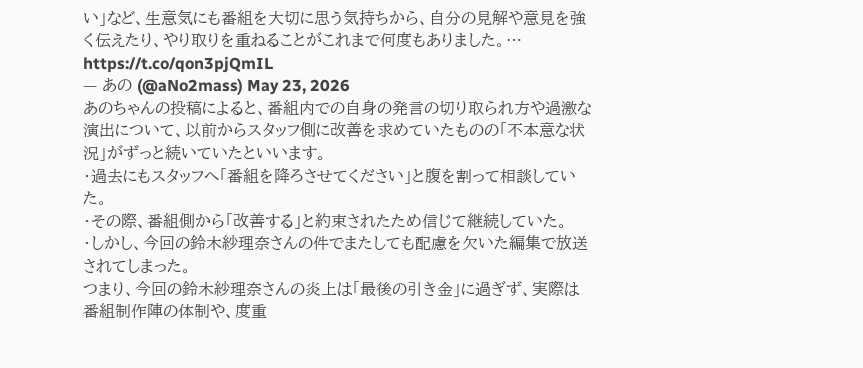い」など、生意気にも番組を大切に思う気持ちから、自分の見解や意見を強く伝えたり、やり取りを重ねることがこれまで何度もありました。… https://t.co/qon3pjQmIL
— あの (@aNo2mass) May 23, 2026
あのちゃんの投稿によると、番組内での自身の発言の切り取られ方や過激な演出について、以前からスタッフ側に改善を求めていたものの「不本意な状況」がずっと続いていたといいます。
・過去にもスタッフへ「番組を降ろさせてください」と腹を割って相談していた。
・その際、番組側から「改善する」と約束されたため信じて継続していた。
・しかし、今回の鈴木紗理奈さんの件でまたしても配慮を欠いた編集で放送されてしまった。
つまり、今回の鈴木紗理奈さんの炎上は「最後の引き金」に過ぎず、実際は番組制作陣の体制や、度重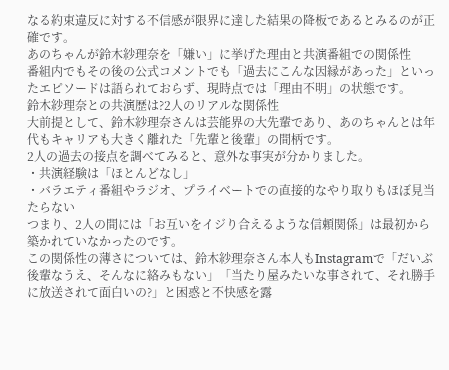なる約束違反に対する不信感が限界に達した結果の降板であるとみるのが正確です。
あのちゃんが鈴木紗理奈を「嫌い」に挙げた理由と共演番組での関係性
番組内でもその後の公式コメントでも「過去にこんな因縁があった」といったエピソードは語られておらず、現時点では「理由不明」の状態です。
鈴木紗理奈との共演歴は?2人のリアルな関係性
大前提として、鈴木紗理奈さんは芸能界の大先輩であり、あのちゃんとは年代もキャリアも大きく離れた「先輩と後輩」の間柄です。
2人の過去の接点を調べてみると、意外な事実が分かりました。
・共演経験は「ほとんどなし」
・バラエティ番組やラジオ、プライベートでの直接的なやり取りもほぼ見当たらない
つまり、2人の間には「お互いをイジり合えるような信頼関係」は最初から築かれていなかったのです。
この関係性の薄さについては、鈴木紗理奈さん本人もInstagramで「だいぶ後輩なうえ、そんなに絡みもない」「当たり屋みたいな事されて、それ勝手に放送されて面白いの?」と困惑と不快感を露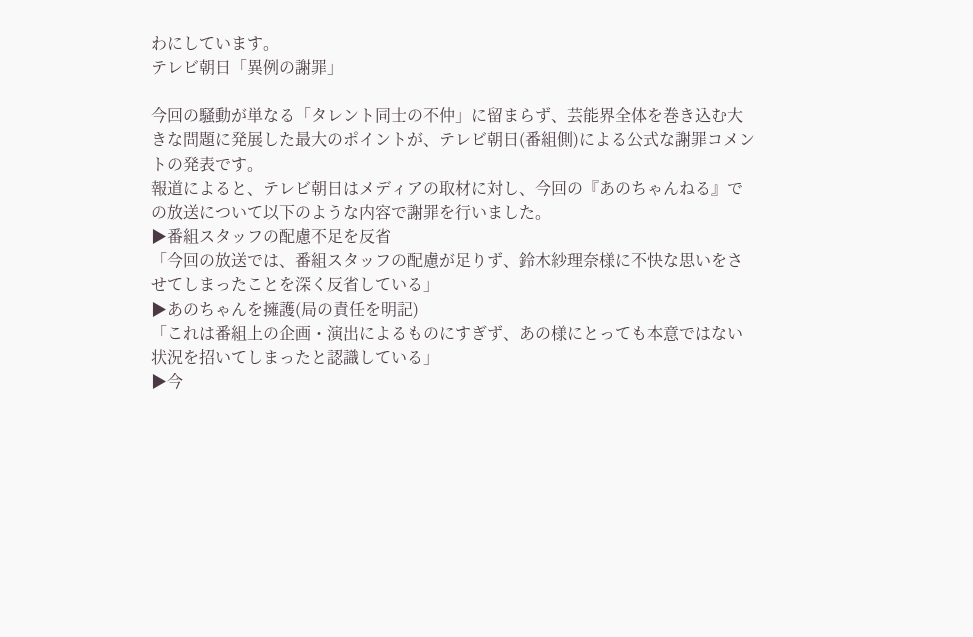わにしています。
テレビ朝日「異例の謝罪」

今回の騒動が単なる「タレント同士の不仲」に留まらず、芸能界全体を巻き込む大きな問題に発展した最大のポイントが、テレビ朝日(番組側)による公式な謝罪コメントの発表です。
報道によると、テレビ朝日はメディアの取材に対し、今回の『あのちゃんねる』での放送について以下のような内容で謝罪を行いました。
▶番組スタッフの配慮不足を反省
「今回の放送では、番組スタッフの配慮が足りず、鈴木紗理奈様に不快な思いをさせてしまったことを深く反省している」
▶あのちゃんを擁護(局の責任を明記)
「これは番組上の企画・演出によるものにすぎず、あの様にとっても本意ではない状況を招いてしまったと認識している」
▶今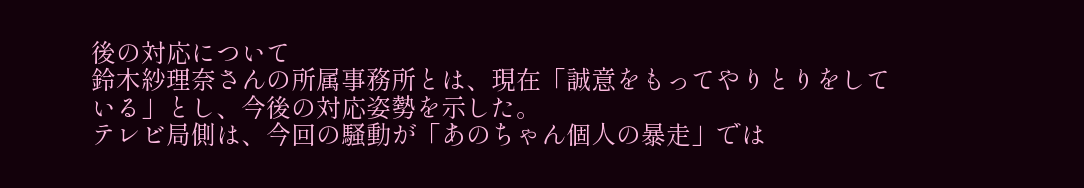後の対応について
鈴木紗理奈さんの所属事務所とは、現在「誠意をもってやりとりをしている」とし、今後の対応姿勢を示した。
テレビ局側は、今回の騒動が「あのちゃん個人の暴走」では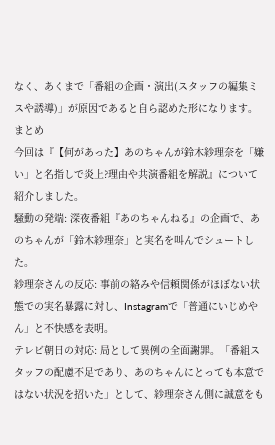なく、あくまで「番組の企画・演出(スタッフの編集ミスや誘導)」が原因であると自ら認めた形になります。
まとめ
今回は『【何があった】あのちゃんが鈴木紗理奈を「嫌い」と名指しで炎上?理由や共演番組を解説』について紹介しました。
騒動の発端: 深夜番組『あのちゃんねる』の企画で、あのちゃんが「鈴木紗理奈」と実名を叫んでシュートした。
紗理奈さんの反応: 事前の絡みや信頼関係がほぼない状態での実名暴露に対し、Instagramで「普通にいじめやん」と不快感を表明。
テレビ朝日の対応: 局として異例の全面謝罪。「番組スタッフの配慮不足であり、あのちゃんにとっても本意ではない状況を招いた」として、紗理奈さん側に誠意をも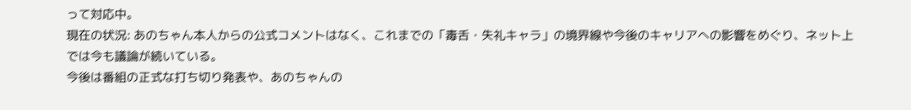って対応中。
現在の状況: あのちゃん本人からの公式コメントはなく、これまでの「毒舌・失礼キャラ」の境界線や今後のキャリアへの影響をめぐり、ネット上では今も議論が続いている。
今後は番組の正式な打ち切り発表や、あのちゃんの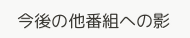今後の他番組への影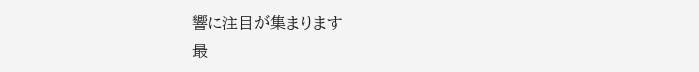響に注目が集まります
最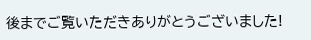後までご覧いただきありがとうございました!